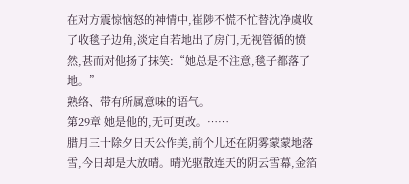在对方震惊恼怒的神情中,崔陟不慌不忙替沈净虞收了收毯子边角,淡定自若地出了房门,无视管循的愤然,甚而对他扬了抹笑:“她总是不注意,毯子都落了地。”
熟络、带有所属意味的语气。
第29章 她是他的,无可更改。……
腊月三十除夕日天公作美,前个儿还在阴雾蒙蒙地落雪,今日却是大放晴。晴光驱散连天的阴云雪幕,金箔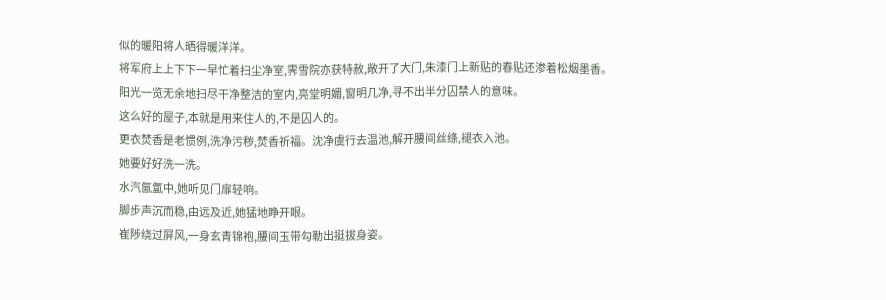似的暖阳将人晒得暖洋洋。
将军府上上下下一早忙着扫尘净室,霁雪院亦获特赦,敞开了大门,朱漆门上新贴的春贴还渗着松烟墨香。
阳光一览无余地扫尽干净整洁的室内,亮堂明媚,窗明几净,寻不出半分囚禁人的意味。
这么好的屋子,本就是用来住人的,不是囚人的。
更衣焚香是老惯例,洗净污秽,焚香祈福。沈净虞行去温池,解开腰间丝绦,褪衣入池。
她要好好洗一洗。
水汽氤氲中,她听见门扉轻响。
脚步声沉而稳,由远及近,她猛地睁开眼。
崔陟绕过屏风,一身玄青锦袍,腰间玉带勾勒出挺拔身姿。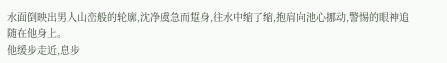水面倒映出男人山峦般的轮廓,沈净虞急而踅身,往水中缩了缩,抱肩向池心挪动,警惕的眼神追随在他身上。
他缓步走近,息步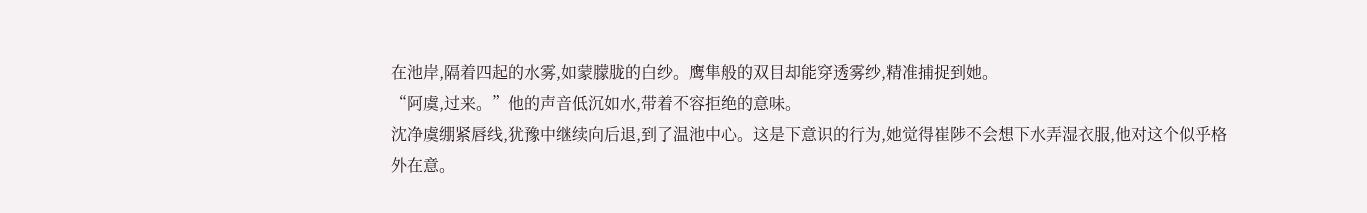在池岸,隔着四起的水雾,如蒙朦胧的白纱。鹰隼般的双目却能穿透雾纱,精准捕捉到她。
“阿虞,过来。”他的声音低沉如水,带着不容拒绝的意味。
沈净虞绷紧唇线,犹豫中继续向后退,到了温池中心。这是下意识的行为,她觉得崔陟不会想下水弄湿衣服,他对这个似乎格外在意。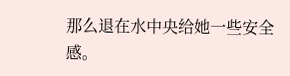那么退在水中央给她一些安全感。